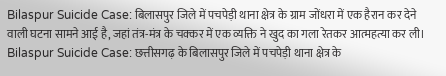Bilaspur Suicide Case: बिलासपुर जिले में पचपेड़ी थाना क्षेत्र के ग्राम जोंधरा में एक हैरान कर देने वाली घटना सामने आई है, जहां तंत्र-मंत्र के चक्कर में एक व्यक्ति ने खुद का गला रेतकर आत्महत्या कर ली।
Bilaspur Suicide Case: छत्तीसगढ़ के बिलासपुर जिले में पचपेड़ी थाना क्षेत्र के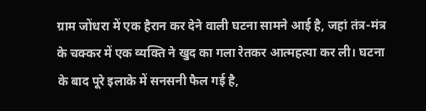ग्राम जोंधरा में एक हैरान कर देने वाली घटना सामने आई है, जहां तंत्र-मंत्र के चक्कर में एक व्यक्ति ने खुद का गला रेतकर आत्महत्या कर ली। घटना के बाद पूरे इलाके में सनसनी फैल गई है,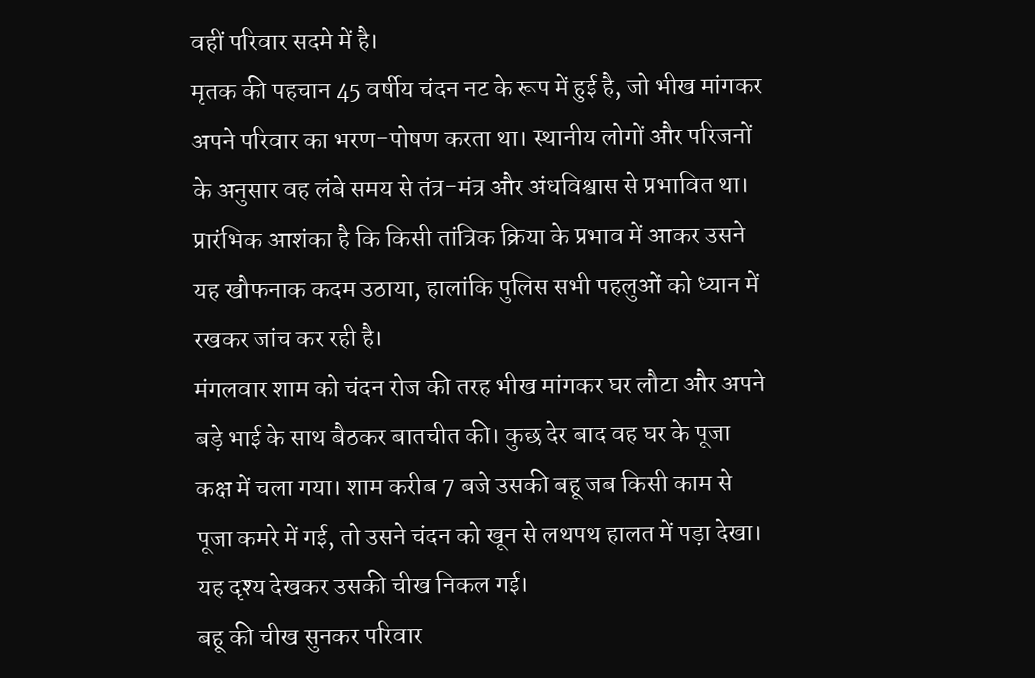वहीं परिवार सदमे में है।
मृतक की पहचान 45 वर्षीय चंदन नट के रूप में हुई है, जो भीख मांगकर अपने परिवार का भरण-पोषण करता था। स्थानीय लोगों और परिजनों के अनुसार वह लंबे समय से तंत्र-मंत्र और अंधविश्वास से प्रभावित था। प्रारंभिक आशंका है कि किसी तांत्रिक क्रिया के प्रभाव में आकर उसने यह खौफनाक कदम उठाया, हालांकि पुलिस सभी पहलुओं को ध्यान में रखकर जांच कर रही है।
मंगलवार शाम को चंदन रोज की तरह भीख मांगकर घर लौटा और अपने बड़े भाई के साथ बैठकर बातचीत की। कुछ देर बाद वह घर के पूजा कक्ष में चला गया। शाम करीब 7 बजे उसकी बहू जब किसी काम से पूजा कमरे में गई, तो उसने चंदन को खून से लथपथ हालत में पड़ा देखा। यह दृश्य देखकर उसकी चीख निकल गई।
बहू की चीख सुनकर परिवार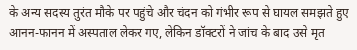के अन्य सदस्य तुरंत मौके पर पहुंचे और चंदन को गंभीर रूप से घायल समझते हुए आनन-फानन में अस्पताल लेकर गए, लेकिन डॉक्टरों ने जांच के बाद उसे मृत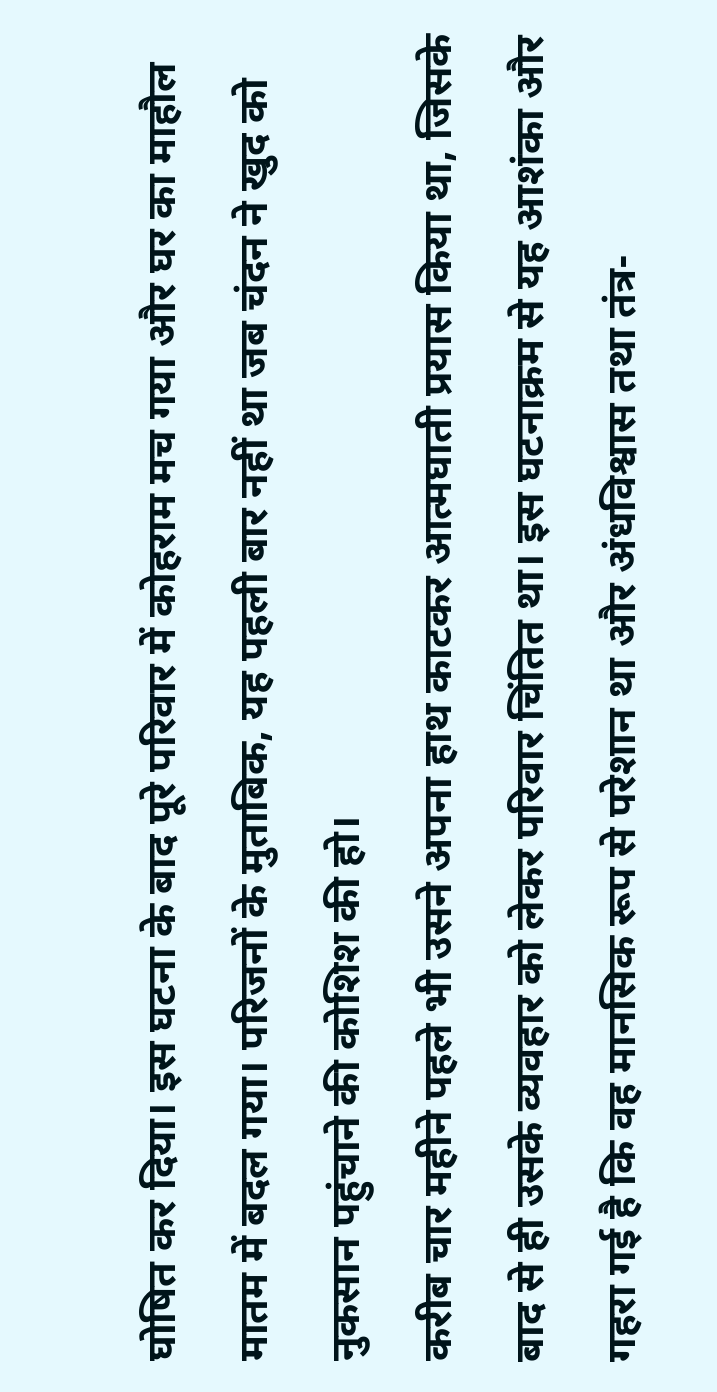घोषित कर दिया। इस घटना के बाद पूरे परिवार में कोहराम मच गया और घर का माहौल मातम में बदल गया। परिजनों के मुताबिक, यह पहली बार नहीं था जब चंदन ने खुद को नुकसान पहुंचाने की कोशिश की हो।
करीब चार महीने पहले भी उसने अपना हाथ काटकर आत्मघाती प्रयास किया था, जिसके बाद से ही उसके व्यवहार को लेकर परिवार चिंतित था। इस घटनाक्रम से यह आशंका और गहरा गई है कि वह मानसिक रूप से परेशान था और अंधविश्वास तथा तंत्र-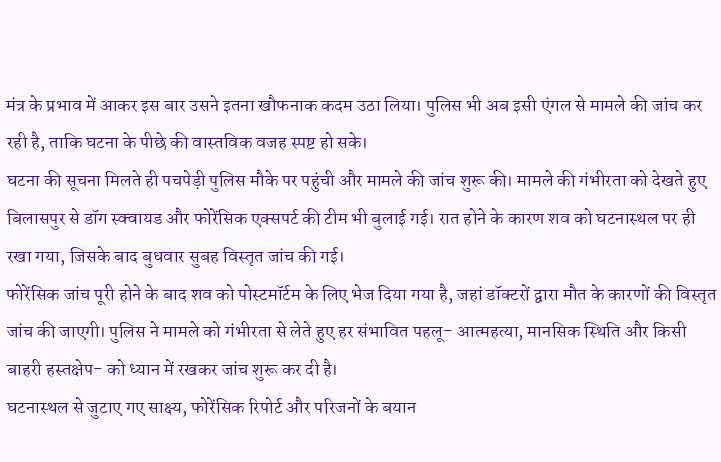मंत्र के प्रभाव में आकर इस बार उसने इतना खौफनाक कदम उठा लिया। पुलिस भी अब इसी एंगल से मामले की जांच कर रही है, ताकि घटना के पीछे की वास्तविक वजह स्पष्ट हो सके।
घटना की सूचना मिलते ही पचपेड़ी पुलिस मौके पर पहुंची और मामले की जांच शुरू की। मामले की गंभीरता को देखते हुए बिलासपुर से डॉग स्क्वायड और फोरेंसिक एक्सपर्ट की टीम भी बुलाई गई। रात होने के कारण शव को घटनास्थल पर ही रखा गया, जिसके बाद बुधवार सुबह विस्तृत जांच की गई।
फोरेंसिक जांच पूरी होने के बाद शव को पोस्टमॉर्टम के लिए भेज दिया गया है, जहां डॉक्टरों द्वारा मौत के कारणों की विस्तृत जांच की जाएगी। पुलिस ने मामले को गंभीरता से लेते हुए हर संभावित पहलू- आत्महत्या, मानसिक स्थिति और किसी बाहरी हस्तक्षेप- को ध्यान में रखकर जांच शुरू कर दी है।
घटनास्थल से जुटाए गए साक्ष्य, फोरेंसिक रिपोर्ट और परिजनों के बयान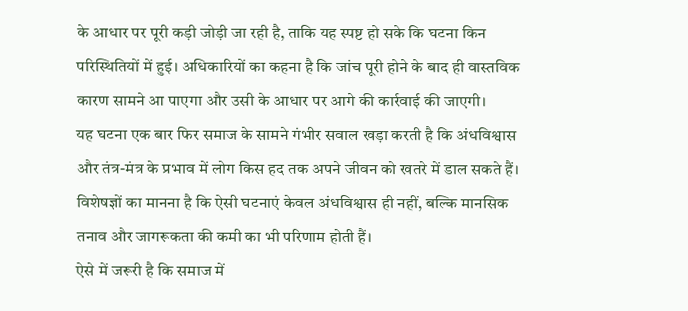के आधार पर पूरी कड़ी जोड़ी जा रही है, ताकि यह स्पष्ट हो सके कि घटना किन परिस्थितियों में हुई। अधिकारियों का कहना है कि जांच पूरी होने के बाद ही वास्तविक कारण सामने आ पाएगा और उसी के आधार पर आगे की कार्रवाई की जाएगी।
यह घटना एक बार फिर समाज के सामने गंभीर सवाल खड़ा करती है कि अंधविश्वास और तंत्र-मंत्र के प्रभाव में लोग किस हद तक अपने जीवन को खतरे में डाल सकते हैं। विशेषज्ञों का मानना है कि ऐसी घटनाएं केवल अंधविश्वास ही नहीं, बल्कि मानसिक तनाव और जागरूकता की कमी का भी परिणाम होती हैं।
ऐसे में जरूरी है कि समाज में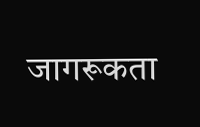जागरूकता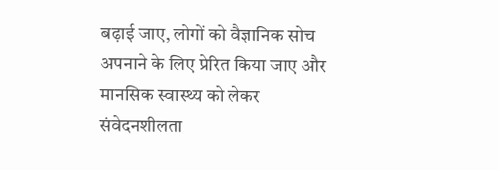बढ़ाई जाए, लोगों को वैज्ञानिक सोच अपनाने के लिए प्रेरित किया जाए और मानसिक स्वास्थ्य को लेकर संवेदनशीलता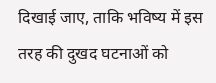दिखाई जाए, ताकि भविष्य में इस तरह की दुखद घटनाओं को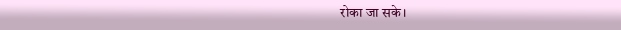रोका जा सके।